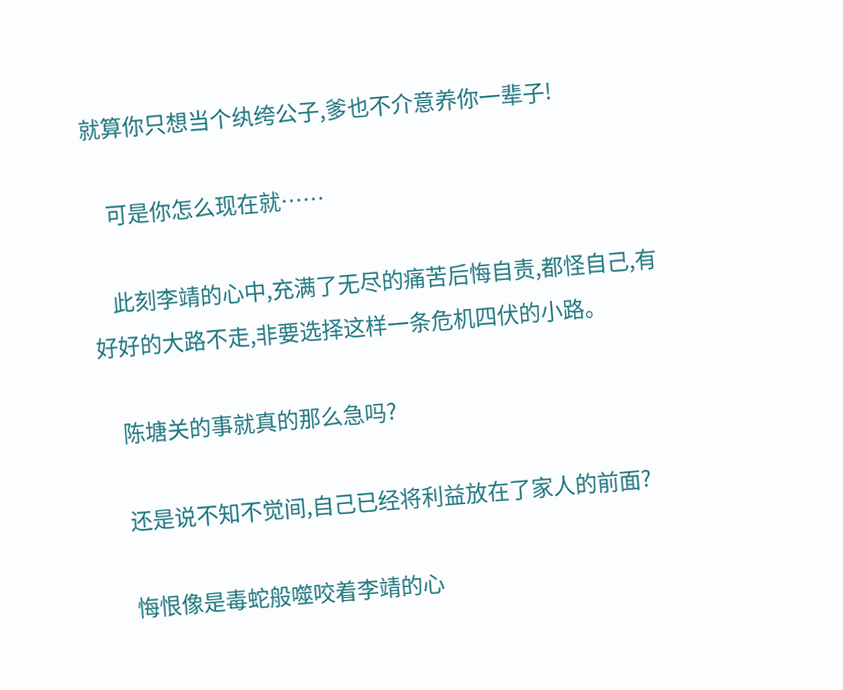就算你只想当个纨绔公子,爹也不介意养你一辈子!

    可是你怎么现在就……

    此刻李靖的心中,充满了无尽的痛苦后悔自责,都怪自己,有好好的大路不走,非要选择这样一条危机四伏的小路。

    陈塘关的事就真的那么急吗?

    还是说不知不觉间,自己已经将利益放在了家人的前面?

    悔恨像是毒蛇般噬咬着李靖的心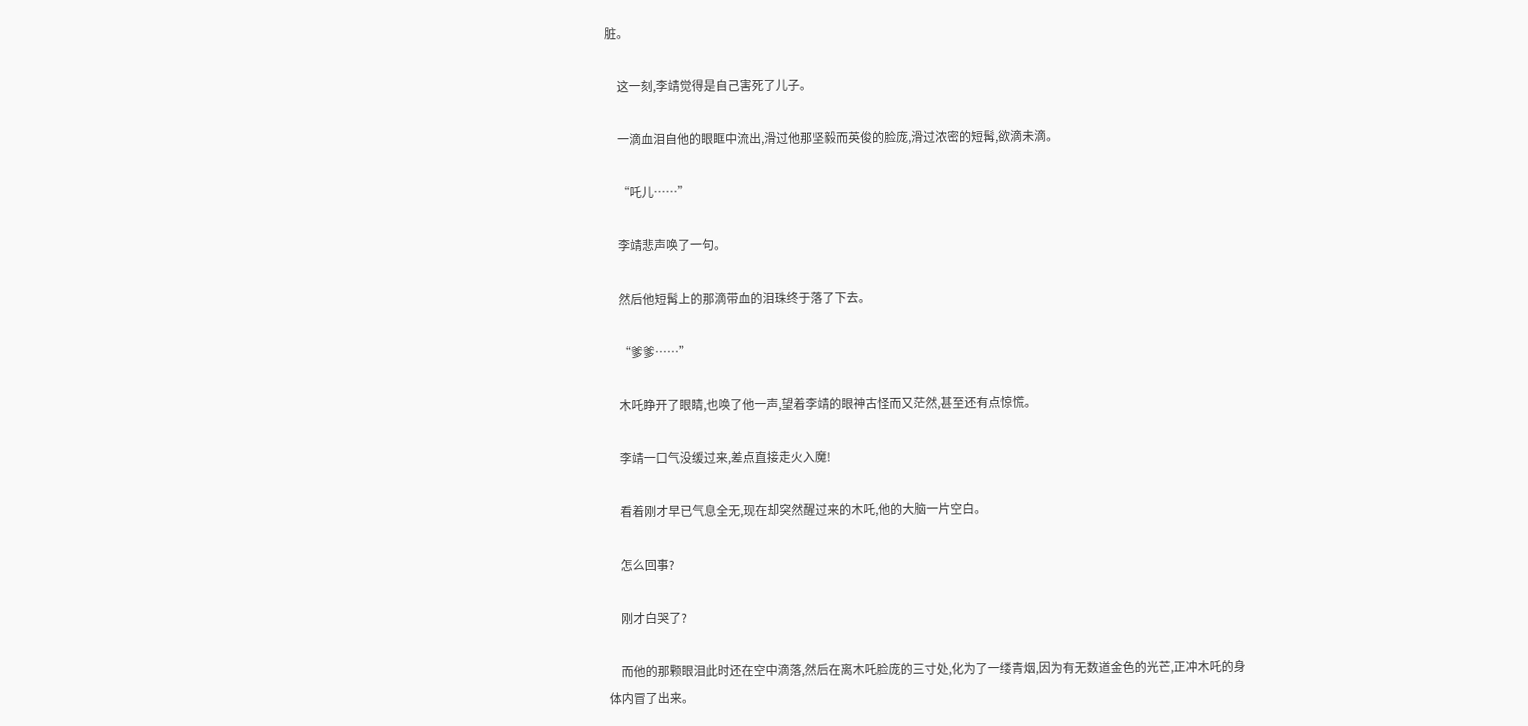脏。

    这一刻,李靖觉得是自己害死了儿子。

    一滴血泪自他的眼眶中流出,滑过他那坚毅而英俊的脸庞,滑过浓密的短髯,欲滴未滴。

    “吒儿……”

    李靖悲声唤了一句。

    然后他短髯上的那滴带血的泪珠终于落了下去。

    “爹爹……”

    木吒睁开了眼睛,也唤了他一声,望着李靖的眼神古怪而又茫然,甚至还有点惊慌。

    李靖一口气没缓过来,差点直接走火入魔!

    看着刚才早已气息全无,现在却突然醒过来的木吒,他的大脑一片空白。

    怎么回事?

    刚才白哭了?

    而他的那颗眼泪此时还在空中滴落,然后在离木吒脸庞的三寸处,化为了一缕青烟,因为有无数道金色的光芒,正冲木吒的身体内冒了出来。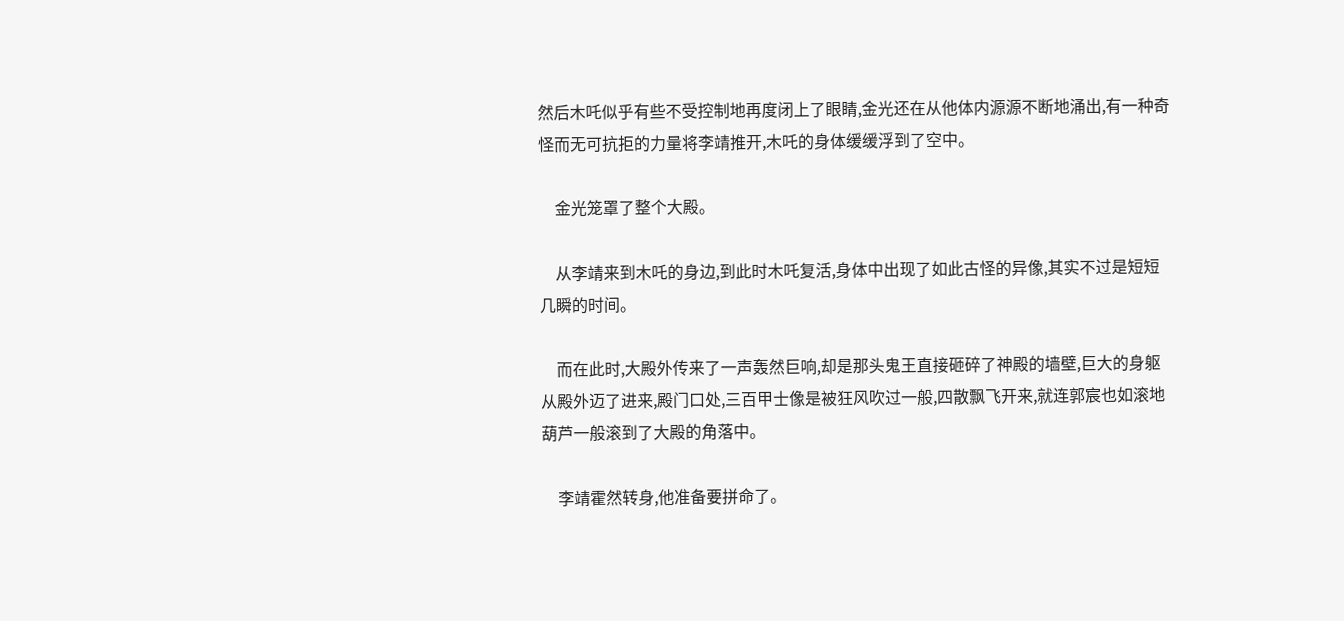然后木吒似乎有些不受控制地再度闭上了眼睛,金光还在从他体内源源不断地涌出,有一种奇怪而无可抗拒的力量将李靖推开,木吒的身体缓缓浮到了空中。

    金光笼罩了整个大殿。

    从李靖来到木吒的身边,到此时木吒复活,身体中出现了如此古怪的异像,其实不过是短短几瞬的时间。

    而在此时,大殿外传来了一声轰然巨响,却是那头鬼王直接砸碎了神殿的墙壁,巨大的身躯从殿外迈了进来,殿门口处,三百甲士像是被狂风吹过一般,四散飘飞开来,就连郭宸也如滚地葫芦一般滚到了大殿的角落中。

    李靖霍然转身,他准备要拼命了。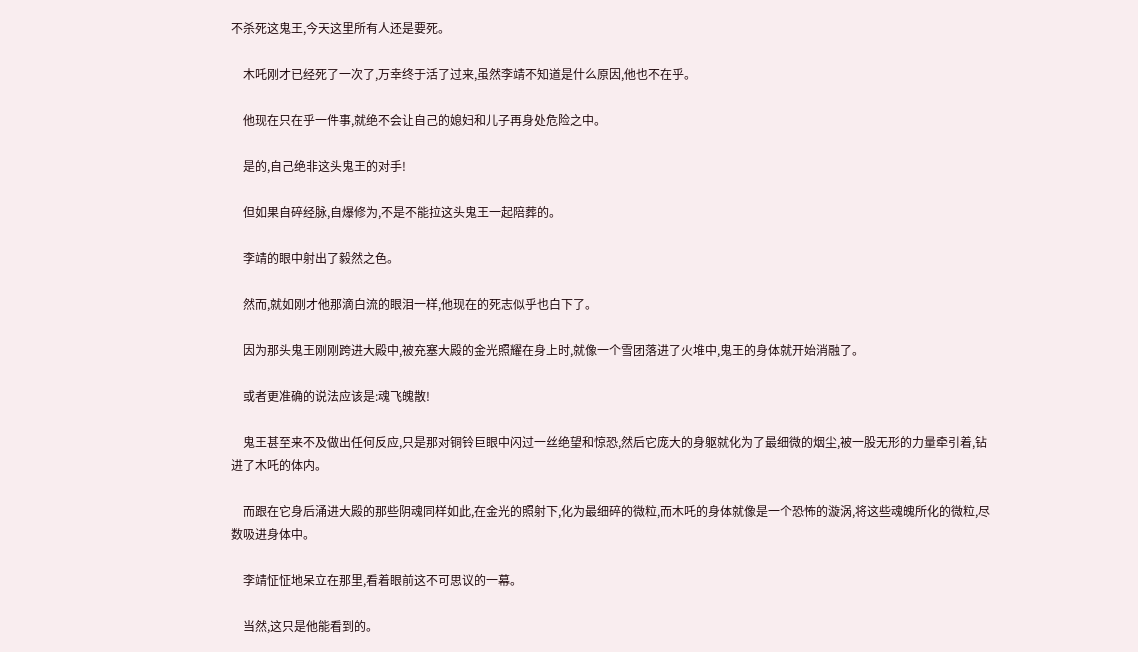不杀死这鬼王,今天这里所有人还是要死。

    木吒刚才已经死了一次了,万幸终于活了过来,虽然李靖不知道是什么原因,他也不在乎。

    他现在只在乎一件事,就绝不会让自己的媳妇和儿子再身处危险之中。

    是的,自己绝非这头鬼王的对手!

    但如果自碎经脉,自爆修为,不是不能拉这头鬼王一起陪葬的。

    李靖的眼中射出了毅然之色。

    然而,就如刚才他那滴白流的眼泪一样,他现在的死志似乎也白下了。

    因为那头鬼王刚刚跨进大殿中,被充塞大殿的金光照耀在身上时,就像一个雪团落进了火堆中,鬼王的身体就开始消融了。

    或者更准确的说法应该是:魂飞魄散!

    鬼王甚至来不及做出任何反应,只是那对铜铃巨眼中闪过一丝绝望和惊恐,然后它庞大的身躯就化为了最细微的烟尘,被一股无形的力量牵引着,钻进了木吒的体内。

    而跟在它身后涌进大殿的那些阴魂同样如此,在金光的照射下,化为最细碎的微粒,而木吒的身体就像是一个恐怖的漩涡,将这些魂魄所化的微粒,尽数吸进身体中。

    李靖怔怔地呆立在那里,看着眼前这不可思议的一幕。

    当然,这只是他能看到的。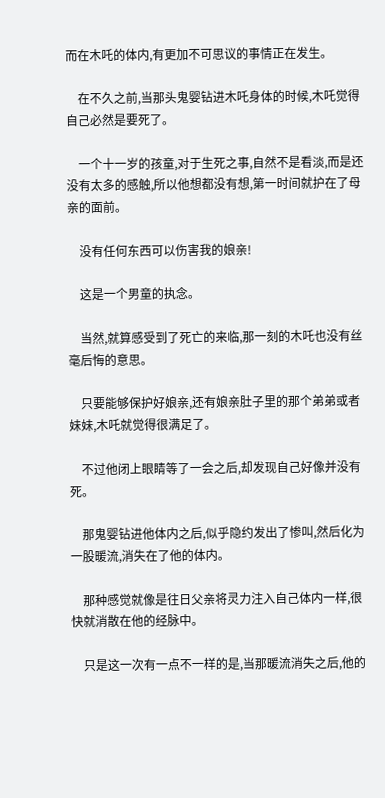而在木吒的体内,有更加不可思议的事情正在发生。

    在不久之前,当那头鬼婴钻进木吒身体的时候,木吒觉得自己必然是要死了。

    一个十一岁的孩童,对于生死之事,自然不是看淡,而是还没有太多的感触,所以他想都没有想,第一时间就护在了母亲的面前。

    没有任何东西可以伤害我的娘亲!

    这是一个男童的执念。

    当然,就算感受到了死亡的来临,那一刻的木吒也没有丝毫后悔的意思。

    只要能够保护好娘亲,还有娘亲肚子里的那个弟弟或者妹妹,木吒就觉得很满足了。

    不过他闭上眼睛等了一会之后,却发现自己好像并没有死。

    那鬼婴钻进他体内之后,似乎隐约发出了惨叫,然后化为一股暖流,消失在了他的体内。

    那种感觉就像是往日父亲将灵力注入自己体内一样,很快就消散在他的经脉中。

    只是这一次有一点不一样的是,当那暖流消失之后,他的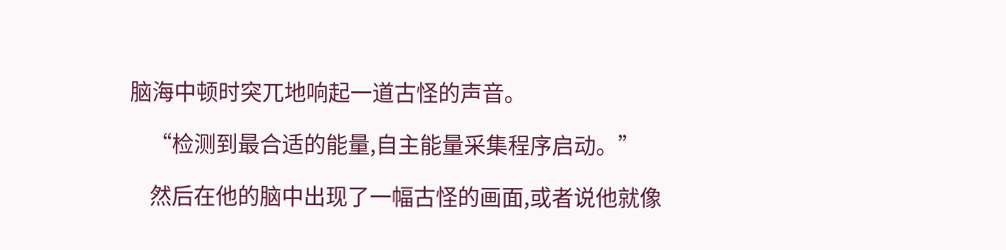脑海中顿时突兀地响起一道古怪的声音。

    “检测到最合适的能量,自主能量采集程序启动。”

    然后在他的脑中出现了一幅古怪的画面,或者说他就像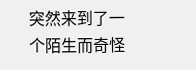突然来到了一个陌生而奇怪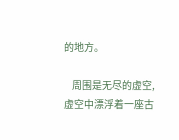的地方。

    周围是无尽的虚空,虚空中漂浮着一座古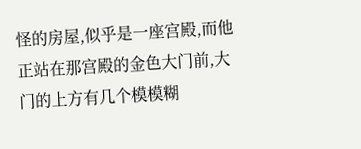怪的房屋,似乎是一座宫殿,而他正站在那宫殿的金色大门前,大门的上方有几个模模糊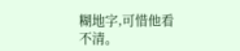糊地字,可惜他看不清。